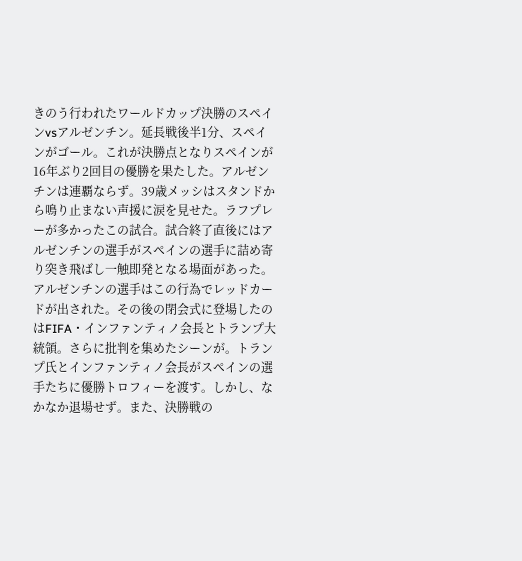きのう行われたワールドカップ決勝のスペインvsアルゼンチン。延長戦後半1分、スペインがゴール。これが決勝点となりスペインが16年ぶり2回目の優勝を果たした。アルゼンチンは連覇ならず。39歳メッシはスタンドから鳴り止まない声援に涙を見せた。ラフプレーが多かったこの試合。試合終了直後にはアルゼンチンの選手がスペインの選手に詰め寄り突き飛ばし一触即発となる場面があった。アルゼンチンの選手はこの行為でレッドカードが出された。その後の閉会式に登場したのはFIFA・インファンティノ会長とトランプ大統領。さらに批判を集めたシーンが。トランプ氏とインファンティノ会長がスペインの選手たちに優勝トロフィーを渡す。しかし、なかなか退場せず。また、決勝戦の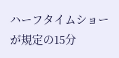ハーフタイムショーが規定の15分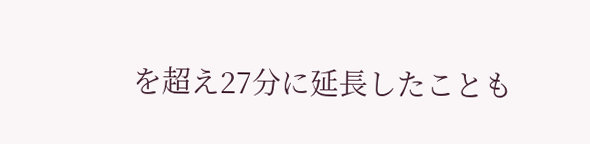を超え27分に延長したことも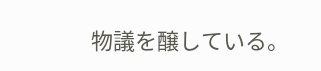物議を醸している。